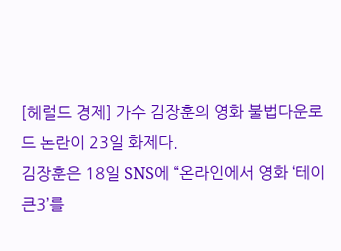[헤럴드 경제] 가수 김장훈의 영화 불법다운로드 논란이 23일 화제다.
김장훈은 18일 SNS에 “온라인에서 영화 ‘테이큰3’를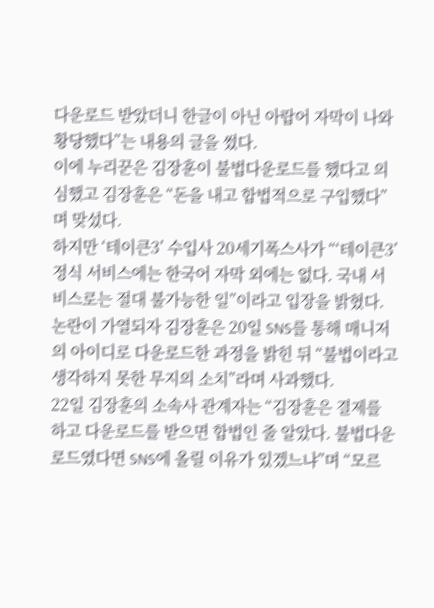다운로드 받았더니 한글이 아닌 아랍어 자막이 나와 황당했다”는 내용의 글을 썼다.
이에 누리꾼은 김장훈이 불법다운로드를 했다고 의심했고 김장훈은 “돈을 내고 합법적으로 구입했다”며 맞섰다.
하지만 ‘테이큰3’ 수입사 20세기폭스사가 “‘테이큰3’ 정식 서비스에는 한국어 자막 외에는 없다. 국내 서비스로는 절대 불가능한 일”이라고 입장을 밝혔다.
논란이 가열되자 김장훈은 20일 SNS를 통해 매니저의 아이디로 다운로드한 과정을 밝힌 뒤 “불법이라고 생각하지 못한 무지의 소치”라며 사과했다.
22일 김장훈의 소속사 관계자는 “김장훈은 결제를 하고 다운로드를 받으면 합법인 줄 알았다. 불법다운로드였다면 SNS에 올릴 이유가 있겠느냐”며 “모르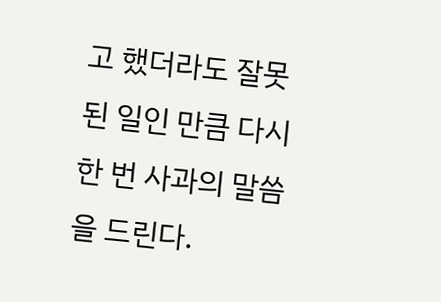고 했더라도 잘못된 일인 만큼 다시 한 번 사과의 말씀을 드린다.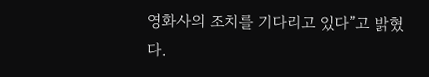영화사의 조치를 기다리고 있다”고 밝혔다.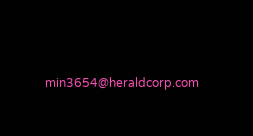min3654@heraldcorp.com